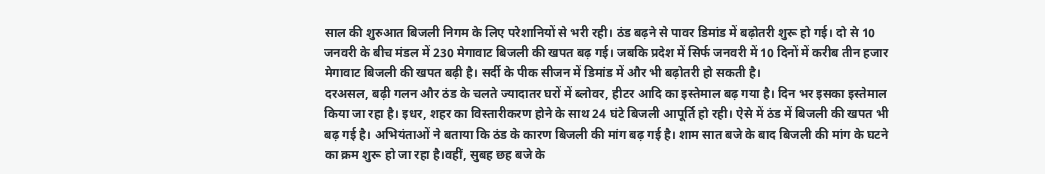साल की शुरुआत बिजली निगम के लिए परेशानियों से भरी रही। ठंड बढ़ने से पावर डिमांड में बढ़ोतरी शुरू हो गई। दो से 10 जनवरी के बीच मंडल में 230 मेगावाट बिजली की खपत बढ़ गई। जबकि प्रदेश में सिर्फ जनवरी में 10 दिनों में करीब तीन हजार मेगावाट बिजली की खपत बढ़ी है। सर्दी के पीक सीजन में डिमांड में और भी बढ़ोतरी हो सकती है।
दरअसल, बढ़ी गलन और ठंड के चलते ज्यादातर घरों में ब्लोवर, हीटर आदि का इस्तेमाल बढ़ गया है। दिन भर इसका इस्तेमाल किया जा रहा है। इधर, शहर का विस्तारीकरण होने के साथ 24 घंटे बिजली आपूर्ति हो रही। ऐसे में ठंड में बिजली की खपत भी बढ़ गई है। अभियंताओं ने बताया कि ठंड के कारण बिजली की मांग बढ़ गई है। शाम सात बजे के बाद बिजली की मांग के घटने का क्रम शुरू हो जा रहा है।वहीं, सुबह छह बजे के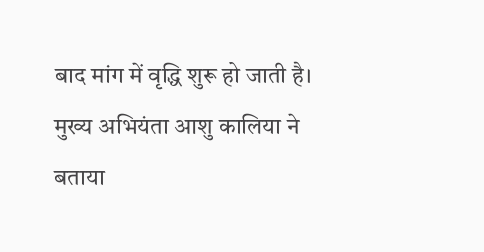बाद मांग में वृद्धि शुरू हो जाती है।
मुख्य अभियंता आशु कालिया ने बताया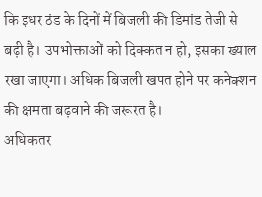कि इधर ठंड के दिनों में बिजली की डिमांड तेजी से बढ़ी है। उपभोक्ताओं को दिक्कत न हो, इसका ख्याल रखा जाएगा। अधिक बिजली खपत होने पर कनेक्शन की क्षमता बढ़वाने की जरूरत है।
अधिकतर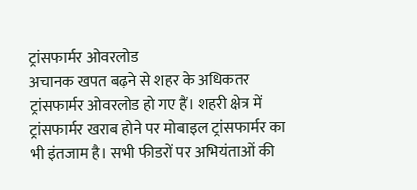ट्रांसफार्मर ओवरलोड
अचानक खपत बढ़ने से शहर के अधिकतर ट्रांसफार्मर ओवरलोड हो गए हैं। शहरी क्षेत्र में ट्रांसफार्मर खराब होने पर मोबाइल ट्रांसफार्मर का भी इंतजाम है। सभी फीडरों पर अभियंताओं की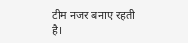टीम नजर बनाए रहती है।